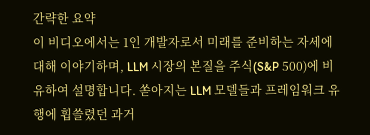간략한 요약
이 비디오에서는 1인 개발자로서 미래를 준비하는 자세에 대해 이야기하며, LLM 시장의 본질을 주식(S&P 500)에 비유하여 설명합니다. 쏟아지는 LLM 모델들과 프레임워크 유행에 휩쓸렸던 과거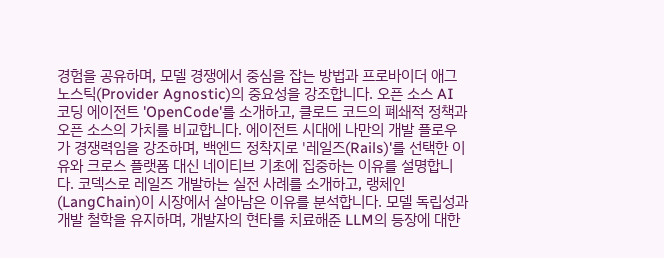경험을 공유하며, 모델 경쟁에서 중심을 잡는 방법과 프로바이더 애그노스틱(Provider Agnostic)의 중요성을 강조합니다. 오픈 소스 AI 코딩 에이전트 'OpenCode'를 소개하고, 클로드 코드의 폐쇄적 정책과 오픈 소스의 가치를 비교합니다. 에이전트 시대에 나만의 개발 플로우가 경쟁력임을 강조하며, 백엔드 정착지로 '레일즈(Rails)'를 선택한 이유와 크로스 플랫폼 대신 네이티브 기초에 집중하는 이유를 설명합니다. 코덱스로 레일즈 개발하는 실전 사례를 소개하고, 랭체인(LangChain)이 시장에서 살아남은 이유를 분석합니다. 모델 독립성과 개발 철학을 유지하며, 개발자의 현타를 치료해준 LLM의 등장에 대한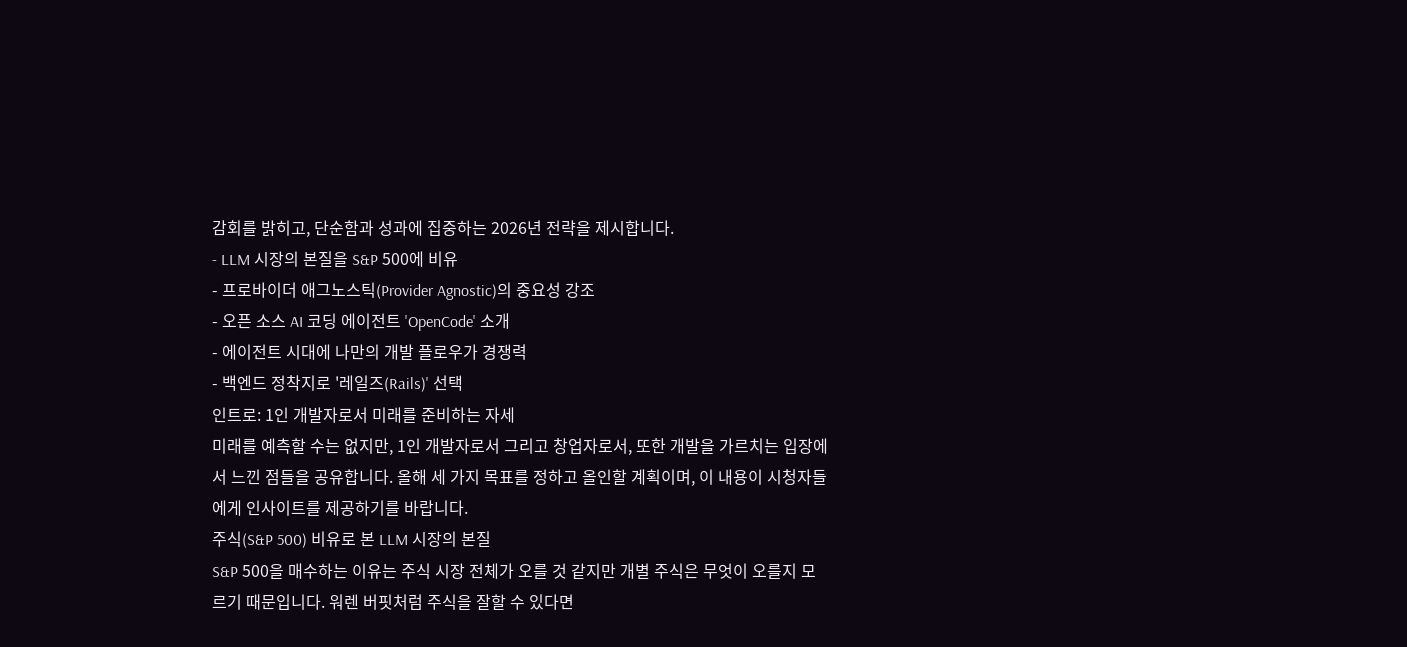감회를 밝히고, 단순함과 성과에 집중하는 2026년 전략을 제시합니다.
- LLM 시장의 본질을 S&P 500에 비유
- 프로바이더 애그노스틱(Provider Agnostic)의 중요성 강조
- 오픈 소스 AI 코딩 에이전트 'OpenCode' 소개
- 에이전트 시대에 나만의 개발 플로우가 경쟁력
- 백엔드 정착지로 '레일즈(Rails)' 선택
인트로: 1인 개발자로서 미래를 준비하는 자세
미래를 예측할 수는 없지만, 1인 개발자로서 그리고 창업자로서, 또한 개발을 가르치는 입장에서 느낀 점들을 공유합니다. 올해 세 가지 목표를 정하고 올인할 계획이며, 이 내용이 시청자들에게 인사이트를 제공하기를 바랍니다.
주식(S&P 500) 비유로 본 LLM 시장의 본질
S&P 500을 매수하는 이유는 주식 시장 전체가 오를 것 같지만 개별 주식은 무엇이 오를지 모르기 때문입니다. 워렌 버핏처럼 주식을 잘할 수 있다면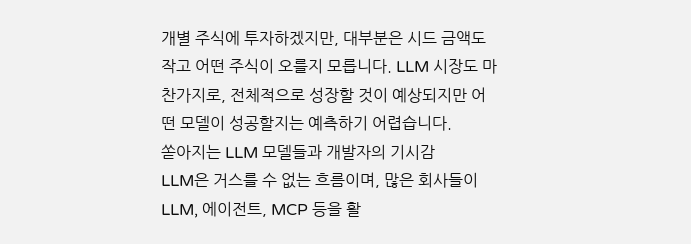개별 주식에 투자하겠지만, 대부분은 시드 금액도 작고 어떤 주식이 오를지 모릅니다. LLM 시장도 마찬가지로, 전체적으로 성장할 것이 예상되지만 어떤 모델이 성공할지는 예측하기 어렵습니다.
쏟아지는 LLM 모델들과 개발자의 기시감
LLM은 거스를 수 없는 흐름이며, 많은 회사들이 LLM, 에이전트, MCP 등을 활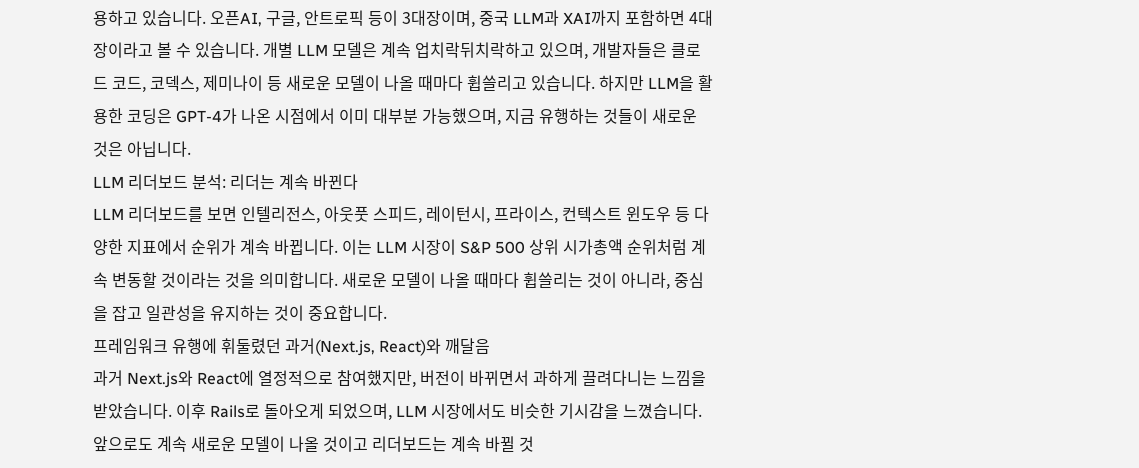용하고 있습니다. 오픈AI, 구글, 안트로픽 등이 3대장이며, 중국 LLM과 XAI까지 포함하면 4대장이라고 볼 수 있습니다. 개별 LLM 모델은 계속 업치락뒤치락하고 있으며, 개발자들은 클로드 코드, 코덱스, 제미나이 등 새로운 모델이 나올 때마다 휩쓸리고 있습니다. 하지만 LLM을 활용한 코딩은 GPT-4가 나온 시점에서 이미 대부분 가능했으며, 지금 유행하는 것들이 새로운 것은 아닙니다.
LLM 리더보드 분석: 리더는 계속 바뀐다
LLM 리더보드를 보면 인텔리전스, 아웃풋 스피드, 레이턴시, 프라이스, 컨텍스트 윈도우 등 다양한 지표에서 순위가 계속 바뀝니다. 이는 LLM 시장이 S&P 500 상위 시가총액 순위처럼 계속 변동할 것이라는 것을 의미합니다. 새로운 모델이 나올 때마다 휩쓸리는 것이 아니라, 중심을 잡고 일관성을 유지하는 것이 중요합니다.
프레임워크 유행에 휘둘렸던 과거(Next.js, React)와 깨달음
과거 Next.js와 React에 열정적으로 참여했지만, 버전이 바뀌면서 과하게 끌려다니는 느낌을 받았습니다. 이후 Rails로 돌아오게 되었으며, LLM 시장에서도 비슷한 기시감을 느꼈습니다. 앞으로도 계속 새로운 모델이 나올 것이고 리더보드는 계속 바뀔 것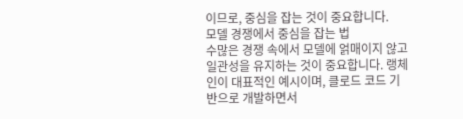이므로, 중심을 잡는 것이 중요합니다.
모델 경쟁에서 중심을 잡는 법
수많은 경쟁 속에서 모델에 얽매이지 않고 일관성을 유지하는 것이 중요합니다. 랭체인이 대표적인 예시이며, 클로드 코드 기반으로 개발하면서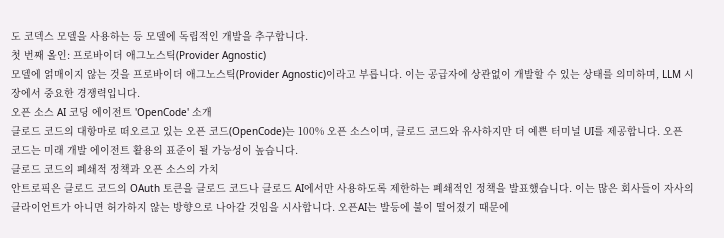도 코덱스 모델을 사용하는 등 모델에 독립적인 개발을 추구합니다.
첫 번째 올인: 프로바이더 애그노스틱(Provider Agnostic)
모델에 얽매이지 않는 것을 프로바이더 애그노스틱(Provider Agnostic)이라고 부릅니다. 이는 공급자에 상관없이 개발할 수 있는 상태를 의미하며, LLM 시장에서 중요한 경쟁력입니다.
오픈 소스 AI 코딩 에이전트 'OpenCode' 소개
클로드 코드의 대항마로 떠오르고 있는 오픈 코드(OpenCode)는 100% 오픈 소스이며, 클로드 코드와 유사하지만 더 예쁜 터미널 UI를 제공합니다. 오픈 코드는 미래 개발 에이전트 활용의 표준이 될 가능성이 높습니다.
클로드 코드의 폐쇄적 정책과 오픈 소스의 가치
안트로픽은 클로드 코드의 OAuth 토큰을 클로드 코드나 클로드 AI에서만 사용하도록 제한하는 폐쇄적인 정책을 발표했습니다. 이는 많은 회사들이 자사의 클라이언트가 아니면 허가하지 않는 방향으로 나아갈 것임을 시사합니다. 오픈AI는 발등에 불이 떨어졌기 때문에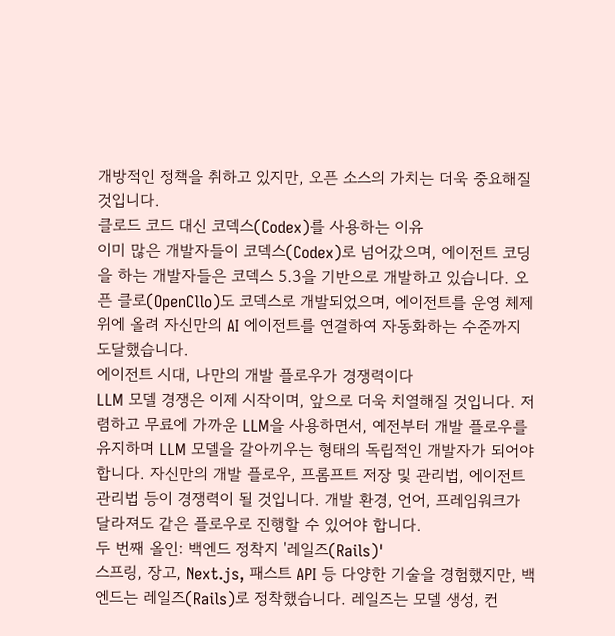개방적인 정책을 취하고 있지만, 오픈 소스의 가치는 더욱 중요해질 것입니다.
클로드 코드 대신 코덱스(Codex)를 사용하는 이유
이미 많은 개발자들이 코덱스(Codex)로 넘어갔으며, 에이전트 코딩을 하는 개발자들은 코덱스 5.3을 기반으로 개발하고 있습니다. 오픈 클로(OpenCllo)도 코덱스로 개발되었으며, 에이전트를 운영 체제 위에 올려 자신만의 AI 에이전트를 연결하여 자동화하는 수준까지 도달했습니다.
에이전트 시대, 나만의 개발 플로우가 경쟁력이다
LLM 모델 경쟁은 이제 시작이며, 앞으로 더욱 치열해질 것입니다. 저렴하고 무료에 가까운 LLM을 사용하면서, 예전부터 개발 플로우를 유지하며 LLM 모델을 갈아끼우는 형태의 독립적인 개발자가 되어야 합니다. 자신만의 개발 플로우, 프롬프트 저장 및 관리법, 에이전트 관리법 등이 경쟁력이 될 것입니다. 개발 환경, 언어, 프레임워크가 달라져도 같은 플로우로 진행할 수 있어야 합니다.
두 번째 올인: 백엔드 정착지 '레일즈(Rails)'
스프링, 장고, Next.js, 패스트 API 등 다양한 기술을 경험했지만, 백엔드는 레일즈(Rails)로 정착했습니다. 레일즈는 모델 생성, 컨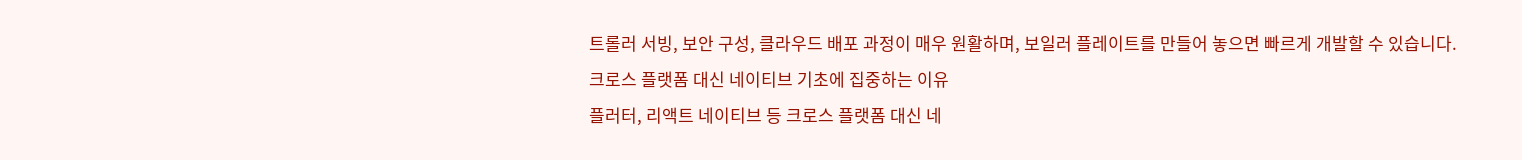트롤러 서빙, 보안 구성, 클라우드 배포 과정이 매우 원활하며, 보일러 플레이트를 만들어 놓으면 빠르게 개발할 수 있습니다.
크로스 플랫폼 대신 네이티브 기초에 집중하는 이유
플러터, 리액트 네이티브 등 크로스 플랫폼 대신 네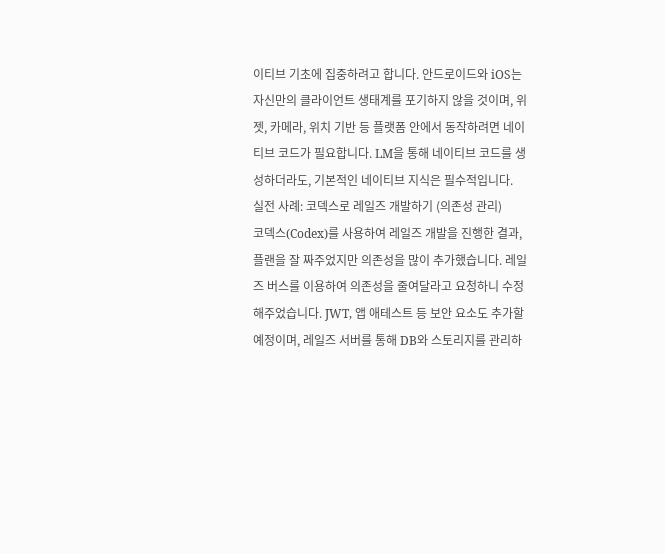이티브 기초에 집중하려고 합니다. 안드로이드와 iOS는 자신만의 클라이언트 생태계를 포기하지 않을 것이며, 위젯, 카메라, 위치 기반 등 플랫폼 안에서 동작하려면 네이티브 코드가 필요합니다. LM을 통해 네이티브 코드를 생성하더라도, 기본적인 네이티브 지식은 필수적입니다.
실전 사례: 코덱스로 레일즈 개발하기 (의존성 관리)
코덱스(Codex)를 사용하여 레일즈 개발을 진행한 결과, 플랜을 잘 짜주었지만 의존성을 많이 추가했습니다. 레일즈 버스를 이용하여 의존성을 줄여달라고 요청하니 수정해주었습니다. JWT, 앱 애테스트 등 보안 요소도 추가할 예정이며, 레일즈 서버를 통해 DB와 스토리지를 관리하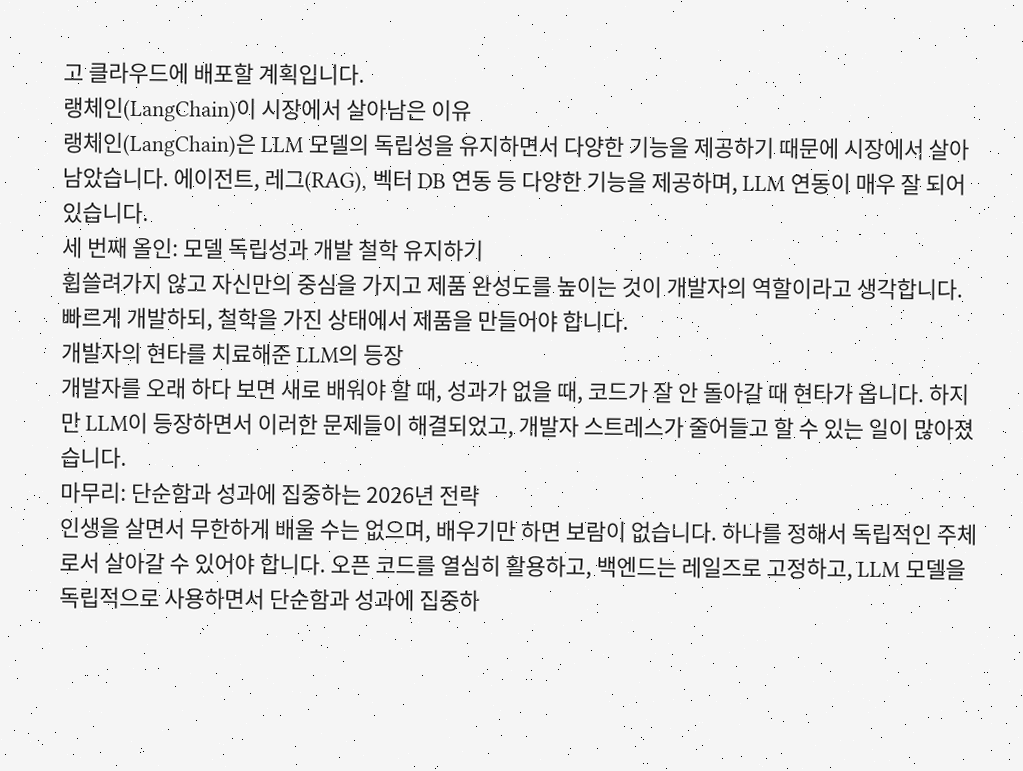고 클라우드에 배포할 계획입니다.
랭체인(LangChain)이 시장에서 살아남은 이유
랭체인(LangChain)은 LLM 모델의 독립성을 유지하면서 다양한 기능을 제공하기 때문에 시장에서 살아남았습니다. 에이전트, 레그(RAG), 벡터 DB 연동 등 다양한 기능을 제공하며, LLM 연동이 매우 잘 되어 있습니다.
세 번째 올인: 모델 독립성과 개발 철학 유지하기
휩쓸려가지 않고 자신만의 중심을 가지고 제품 완성도를 높이는 것이 개발자의 역할이라고 생각합니다. 빠르게 개발하되, 철학을 가진 상태에서 제품을 만들어야 합니다.
개발자의 현타를 치료해준 LLM의 등장
개발자를 오래 하다 보면 새로 배워야 할 때, 성과가 없을 때, 코드가 잘 안 돌아갈 때 현타가 옵니다. 하지만 LLM이 등장하면서 이러한 문제들이 해결되었고, 개발자 스트레스가 줄어들고 할 수 있는 일이 많아졌습니다.
마무리: 단순함과 성과에 집중하는 2026년 전략
인생을 살면서 무한하게 배울 수는 없으며, 배우기만 하면 보람이 없습니다. 하나를 정해서 독립적인 주체로서 살아갈 수 있어야 합니다. 오픈 코드를 열심히 활용하고, 백엔드는 레일즈로 고정하고, LLM 모델을 독립적으로 사용하면서 단순함과 성과에 집중하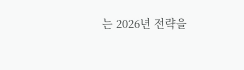는 2026년 전략을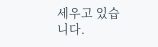세우고 있습니다.